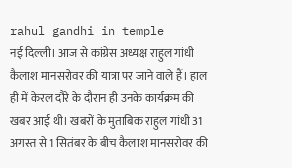rahul gandhi in temple
नई दिल्ली। आज से कांग्रेस अध्यक्ष राहुल गांधी कैलाश मानसरोवर की यात्रा पर जाने वाले हैं। हाल ही में केरल दौरे के दौरान ही उनके कार्यक्रम की खबर आई थी। खबरों के मुताबिक राहुल गांधी 31 अगस्त से 1 सितंबर के बीच कैलाश मानसरोवर की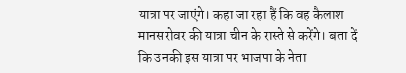यात्रा पर जाएंगे। कहा जा रहा हैं कि वह कैलाश मानसरोवर की यात्रा चीन के रास्ते से करेंगे। बता दें कि उनकी इस यात्रा पर भाजपा के नेता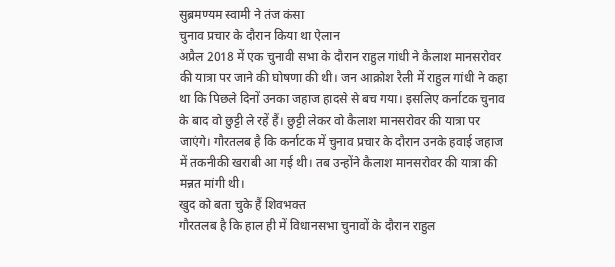सुब्रमण्यम स्वामी ने तंज कंसा
चुनाव प्रचार के दौरान किया था ऐलान
अप्रैल 2018 में एक चुनावी सभा के दौरान राहुल गांधी ने कैलाश मानसरोवर की यात्रा पर जाने की घोषणा की थी। जन आक्रोश रैली में राहुल गांधी ने कहा था कि पिछले दिनों उनका जहाज हादसे से बच गया। इसलिए कर्नाटक चुनाव के बाद वो छुट्टी ले रहें हैं। छुट्टी लेकर वो कैलाश मानसरोवर की यात्रा पर जाएंगे। गौरतलब है कि कर्नाटक में चुनाव प्रचार के दौरान उनके हवाई जहाज में तकनीकी खराबी आ गई थी। तब उन्होंने कैलाश मानसरोवर की यात्रा की मन्नत मांगी थी।
खुद को बता चुके हैं शिवभक्त
गौरतलब है कि हाल ही में विधानसभा चुनावों के दौरान राहुल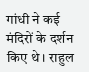गांधी ने कई मंदिरों के दर्शन किए थे। राहुल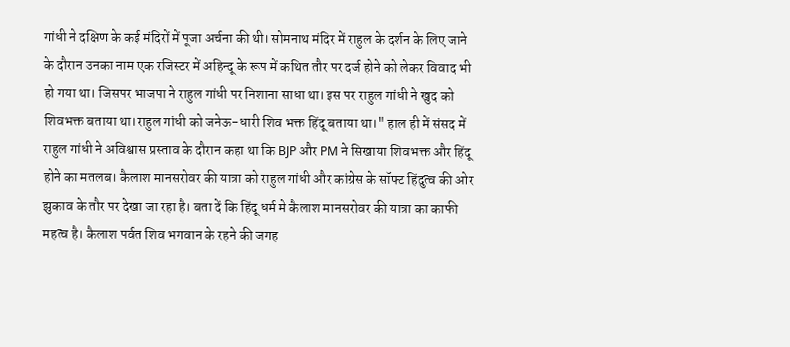गांधी ने दक्षिण के कई मंदिरों में पूजा अर्चना की थी। सोमनाथ मंदिर में राहुल के दर्शन के लिए जाने के दौरान उनका नाम एक रजिस्टर में अहिन्दू के रूप में कथित तौर पर दर्ज होने को लेकर विवाद भी हो गया था। जिसपर भाजपा ने राहुल गांधी पर निशाना साधा था। इस पर राहुल गांधी ने खुद को शिवभक्त बताया था।राहुल गांधी को जनेऊ-धारी शिव भक्त हिंदू बताया था।" हाल ही में संसद में राहुल गांधी ने अविश्वास प्रस्ताव के दौरान कहा था कि BJP और PM ने सिखाया शिवभक्त और हिंदू होने का मतलब। कैलाश मानसरोवर की यात्रा को राहुल गांधी और कांग्रेस के सॉफ्ट हिंदुत्व की ओर झुकाव के तौर पर देखा जा रहा है। बता दें कि हिंदू धर्म मे कैलाश मानसरोवर की यात्रा का काफी महत्व है। कैलाश पर्वत शिव भगवान के रहने की जगह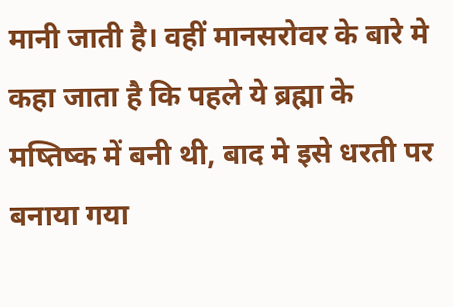मानी जाती है। वहीं मानसरोवर के बारे मे कहा जाता है कि पहले ये ब्रह्मा के मष्तिष्क में बनी थी, बाद मे इसे धरती पर बनाया गया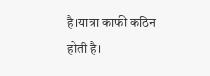है।यात्रा काफी कठिन होती है।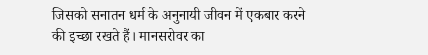जिसको सनातन धर्म के अनुनायी जीवन में एकबार करने की इच्छा रखते हैं। मानसरोवर का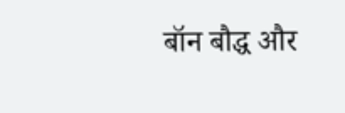बॉन बौद्ध और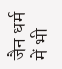जैन धर्म में भी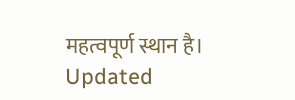महत्वपूर्ण स्थान है।
Updated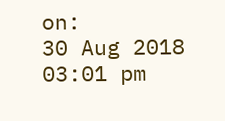on:
30 Aug 2018 03:01 pm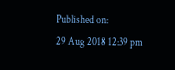Published on:
29 Aug 2018 12:39 pm